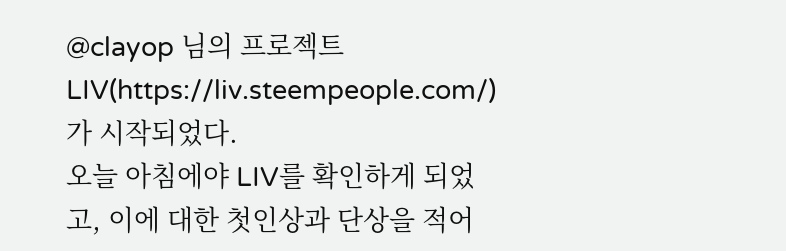@clayop 님의 프로젝트 LIV(https://liv.steempeople.com/)가 시작되었다.
오늘 아침에야 LIV를 확인하게 되었고, 이에 대한 첫인상과 단상을 적어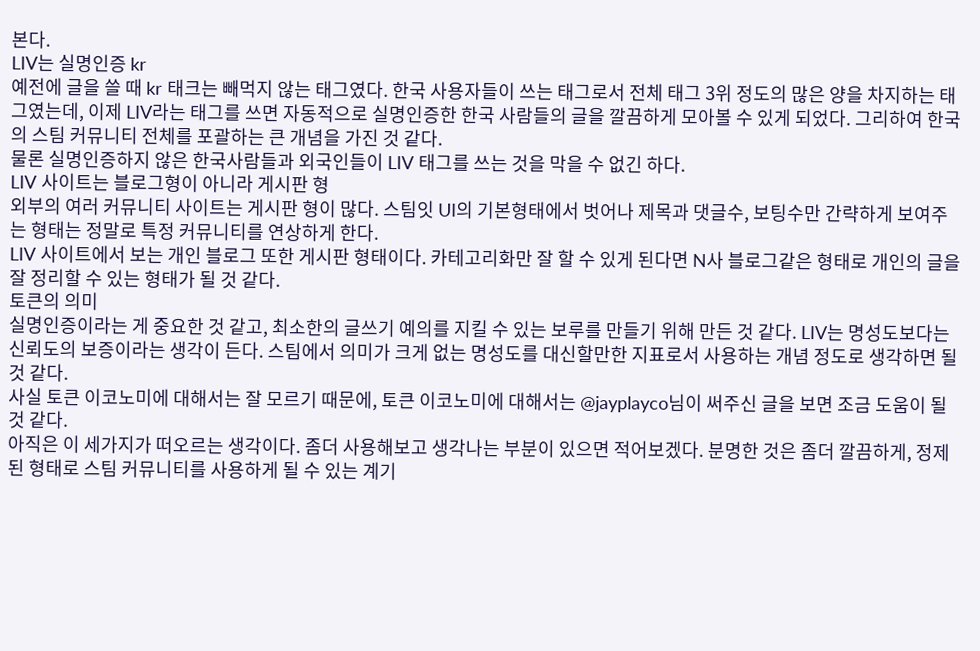본다.
LIV는 실명인증 kr
예전에 글을 쓸 때 kr 태크는 빼먹지 않는 태그였다. 한국 사용자들이 쓰는 태그로서 전체 태그 3위 정도의 많은 양을 차지하는 태그였는데, 이제 LIV라는 태그를 쓰면 자동적으로 실명인증한 한국 사람들의 글을 깔끔하게 모아볼 수 있게 되었다. 그리하여 한국의 스팀 커뮤니티 전체를 포괄하는 큰 개념을 가진 것 같다.
물론 실명인증하지 않은 한국사람들과 외국인들이 LIV 태그를 쓰는 것을 막을 수 없긴 하다.
LIV 사이트는 블로그형이 아니라 게시판 형
외부의 여러 커뮤니티 사이트는 게시판 형이 많다. 스팀잇 UI의 기본형태에서 벗어나 제목과 댓글수, 보팅수만 간략하게 보여주는 형태는 정말로 특정 커뮤니티를 연상하게 한다.
LIV 사이트에서 보는 개인 블로그 또한 게시판 형태이다. 카테고리화만 잘 할 수 있게 된다면 N사 블로그같은 형태로 개인의 글을 잘 정리할 수 있는 형태가 될 것 같다.
토큰의 의미
실명인증이라는 게 중요한 것 같고, 최소한의 글쓰기 예의를 지킬 수 있는 보루를 만들기 위해 만든 것 같다. LIV는 명성도보다는 신뢰도의 보증이라는 생각이 든다. 스팀에서 의미가 크게 없는 명성도를 대신할만한 지표로서 사용하는 개념 정도로 생각하면 될 것 같다.
사실 토큰 이코노미에 대해서는 잘 모르기 때문에, 토큰 이코노미에 대해서는 @jayplayco님이 써주신 글을 보면 조금 도움이 될 것 같다.
아직은 이 세가지가 떠오르는 생각이다. 좀더 사용해보고 생각나는 부분이 있으면 적어보겠다. 분명한 것은 좀더 깔끔하게, 정제된 형태로 스팀 커뮤니티를 사용하게 될 수 있는 계기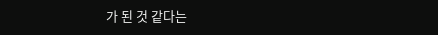가 된 것 같다는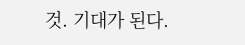것. 기대가 된다.